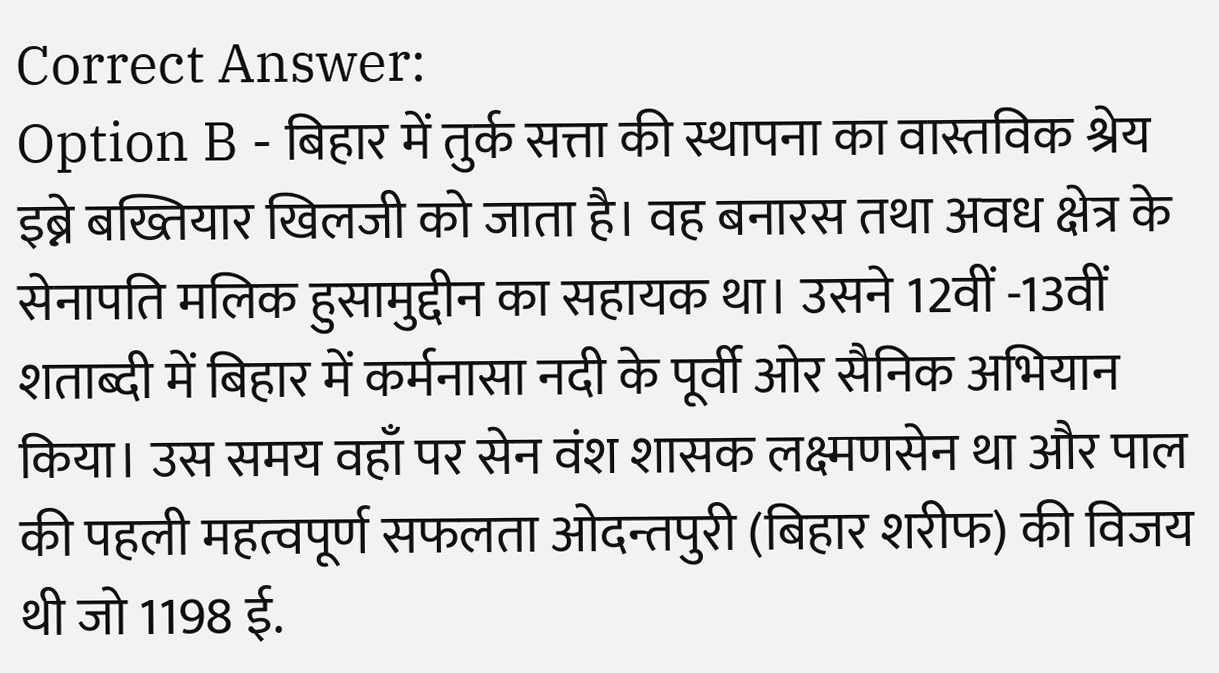Correct Answer:
Option B - बिहार में तुर्क सत्ता की स्थापना का वास्तविक श्रेय इब्ने बख्तियार खिलजी को जाता है। वह बनारस तथा अवध क्षेत्र के सेनापति मलिक हुसामुद्दीन का सहायक था। उसने 12वीं -13वीं शताब्दी में बिहार में कर्मनासा नदी के पूर्वी ओर सैनिक अभियान किया। उस समय वहाँ पर सेन वंश शासक लक्ष्मणसेन था और पाल की पहली महत्वपूर्ण सफलता ओदन्तपुरी (बिहार शरीफ) की विजय थी जो 1198 ई.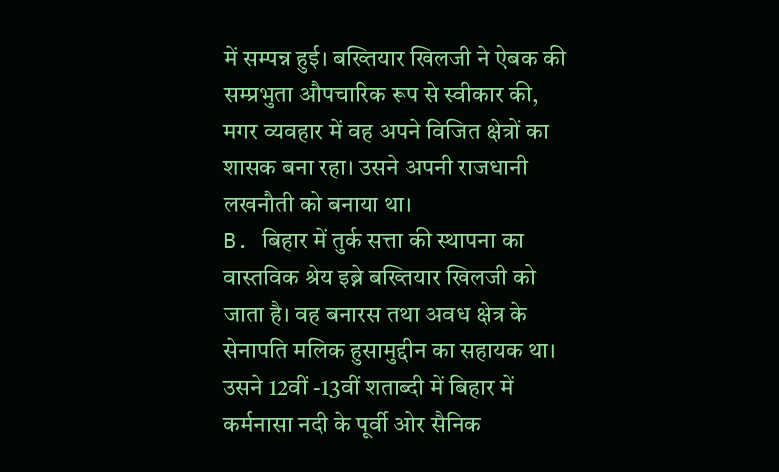में सम्पन्न हुई। बख्तियार खिलजी ने ऐबक की सम्प्रभुता औपचारिक रूप से स्वीकार की, मगर व्यवहार में वह अपने विजित क्षेत्रों का शासक बना रहा। उसने अपनी राजधानी लखनौती को बनाया था।
B. बिहार में तुर्क सत्ता की स्थापना का वास्तविक श्रेय इब्ने बख्तियार खिलजी को जाता है। वह बनारस तथा अवध क्षेत्र के सेनापति मलिक हुसामुद्दीन का सहायक था। उसने 12वीं -13वीं शताब्दी में बिहार में कर्मनासा नदी के पूर्वी ओर सैनिक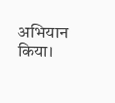अभियान किया।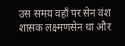उस समय वहाँ पर सेन वंश शासक लक्ष्मणसेन था और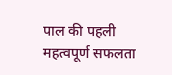पाल की पहली महत्वपूर्ण सफलता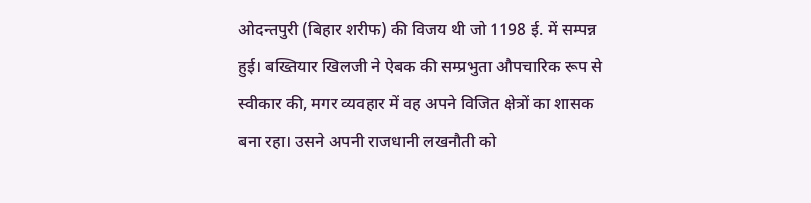ओदन्तपुरी (बिहार शरीफ) की विजय थी जो 1198 ई. में सम्पन्न हुई। बख्तियार खिलजी ने ऐबक की सम्प्रभुता औपचारिक रूप से स्वीकार की, मगर व्यवहार में वह अपने विजित क्षेत्रों का शासक बना रहा। उसने अपनी राजधानी लखनौती को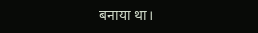बनाया था।